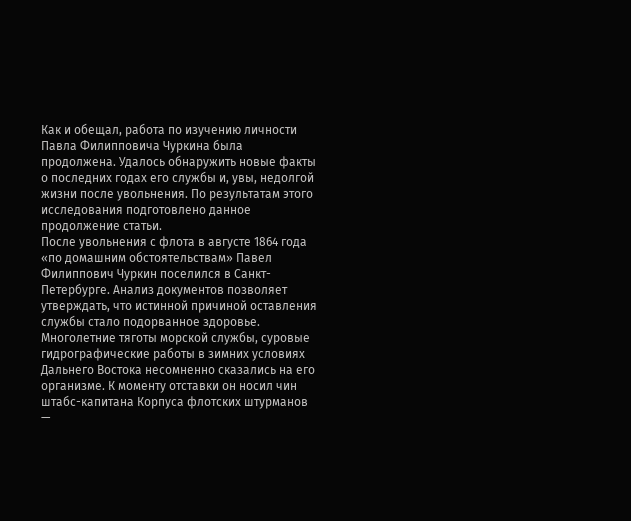Как и обещал, работа по изучению личности Павла Филипповича Чуркина была продолжена. Удалось обнаружить новые факты о последних годах его службы и, увы, недолгой жизни после увольнения. По результатам этого исследования подготовлено данное продолжение статьи.
После увольнения с флота в августе 1864 года «по домашним обстоятельствам» Павел Филиппович Чуркин поселился в Санкт-Петербурге. Анализ документов позволяет утверждать, что истинной причиной оставления службы стало подорванное здоровье. Многолетние тяготы морской службы, суровые гидрографические работы в зимних условиях Дальнего Востока несомненно сказались на его организме. К моменту отставки он носил чин штабс-капитана Корпуса флотских штурманов —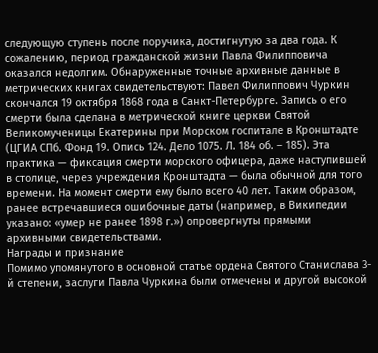следующую ступень после поручика, достигнутую за два года. К сожалению, период гражданской жизни Павла Филипповича оказался недолгим. Обнаруженные точные архивные данные в метрических книгах свидетельствуют: Павел Филиппович Чуркин скончался 19 октября 1868 года в Санкт-Петербурге. Запись о его смерти была сделана в метрической книге церкви Святой Великомученицы Екатерины при Морском госпитале в Кронштадте (ЦГИА СПб. Фонд 19. Опись 124. Дело 1075. Л. 184 об. – 185). Эта практика — фиксация смерти морского офицера, даже наступившей в столице, через учреждения Кронштадта — была обычной для того времени. На момент смерти ему было всего 40 лет. Таким образом, ранее встречавшиеся ошибочные даты (например, в Википедии указано: «умер не ранее 1898 г.») опровергнуты прямыми архивными свидетельствами.
Награды и признание
Помимо упомянутого в основной статье ордена Святого Станислава 3-й степени, заслуги Павла Чуркина были отмечены и другой высокой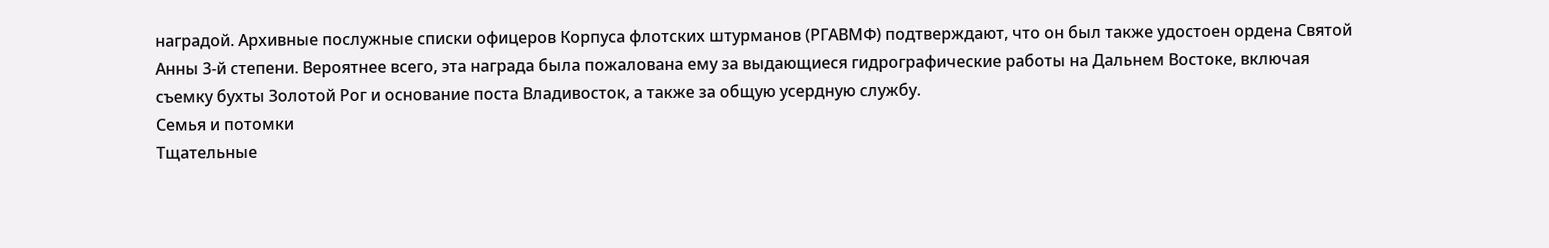наградой. Архивные послужные списки офицеров Корпуса флотских штурманов (РГАВМФ) подтверждают, что он был также удостоен ордена Святой Анны 3-й степени. Вероятнее всего, эта награда была пожалована ему за выдающиеся гидрографические работы на Дальнем Востоке, включая съемку бухты Золотой Рог и основание поста Владивосток, а также за общую усердную службу.
Семья и потомки
Тщательные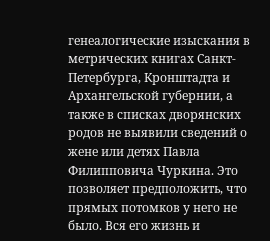генеалогические изыскания в метрических книгах Санкт-Петербурга, Кронштадта и Архангельской губернии, а также в списках дворянских родов не выявили сведений о жене или детях Павла Филипповича Чуркина. Это позволяет предположить, что прямых потомков у него не было. Вся его жизнь и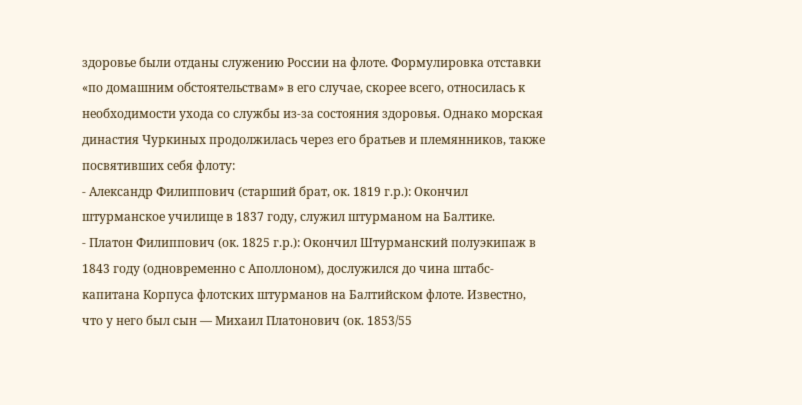здоровье были отданы служению России на флоте. Формулировка отставки «по домашним обстоятельствам» в его случае, скорее всего, относилась к необходимости ухода со службы из-за состояния здоровья. Однако морская династия Чуркиных продолжилась через его братьев и племянников, также посвятивших себя флоту:
- Александр Филиппович (старший брат, ок. 1819 г.р.): Окончил штурманское училище в 1837 году, служил штурманом на Балтике.
- Платон Филиппович (ок. 1825 г.р.): Окончил Штурманский полуэкипаж в 1843 году (одновременно с Аполлоном), дослужился до чина штабс-капитана Корпуса флотских штурманов на Балтийском флоте. Известно, что у него был сын — Михаил Платонович (ок. 1853/55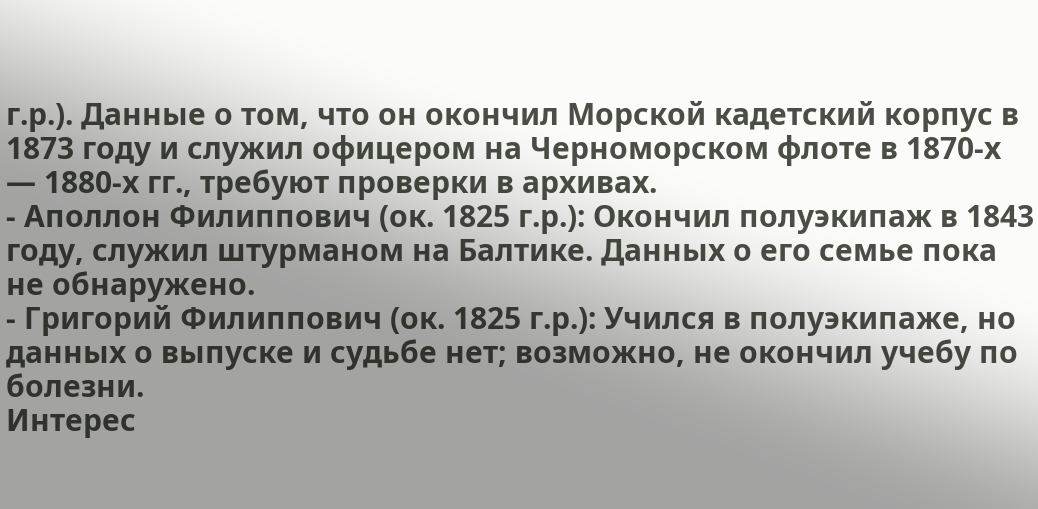г.р.). Данные о том, что он окончил Морской кадетский корпус в 1873 году и служил офицером на Черноморском флоте в 1870-х — 1880-х гг., требуют проверки в архивах.
- Аполлон Филиппович (ок. 1825 г.р.): Окончил полуэкипаж в 1843 году, служил штурманом на Балтике. Данных о его семье пока не обнаружено.
- Григорий Филиппович (ок. 1825 г.р.): Учился в полуэкипаже, но данных о выпуске и судьбе нет; возможно, не окончил учебу по болезни.
Интерес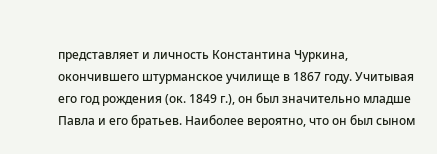представляет и личность Константина Чуркина, окончившего штурманское училище в 1867 году. Учитывая его год рождения (ок. 1849 г.), он был значительно младше Павла и его братьев. Наиболее вероятно, что он был сыном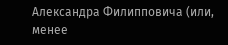Александра Филипповича (или, менее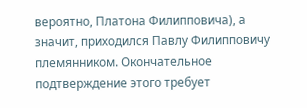вероятно, Платона Филипповича), а значит, приходился Павлу Филипповичу племянником. Окончательное подтверждение этого требует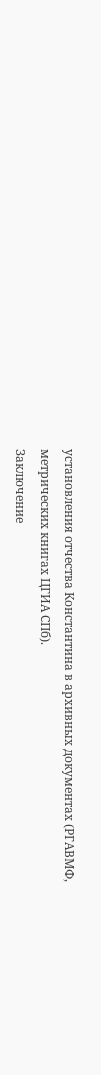установления отчества Константина в архивных документах (РГАВМФ, метрических книгах ЦГИА СПб).
Заключение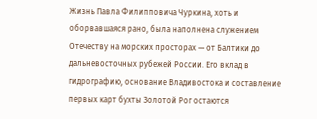Жизнь Павла Филипповича Чуркина, хоть и оборвавшаяся рано, была наполнена служением Отечеству на морских просторах — от Балтики до дальневосточных рубежей России. Его вклад в гидрографию, основание Владивостока и составление первых карт бухты Золотой Рог остаются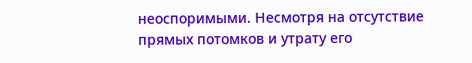неоспоримыми. Несмотря на отсутствие прямых потомков и утрату его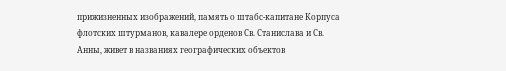прижизненных изображений, память о штабс-капитане Корпуса флотских штурманов, кавалере орденов Св. Станислава и Св. Анны, живет в названиях географических объектов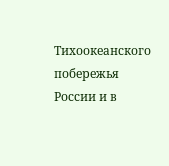Тихоокеанского побережья России и в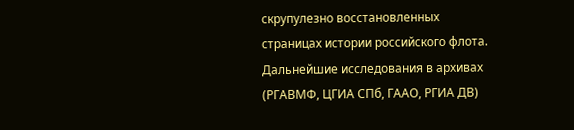скрупулезно восстановленных страницах истории российского флота. Дальнейшие исследования в архивах (РГАВМФ, ЦГИА СПб, ГААО, РГИА ДВ)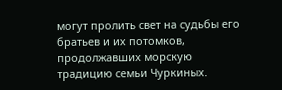могут пролить свет на судьбы его братьев и их потомков, продолжавших морскую традицию семьи Чуркиных.